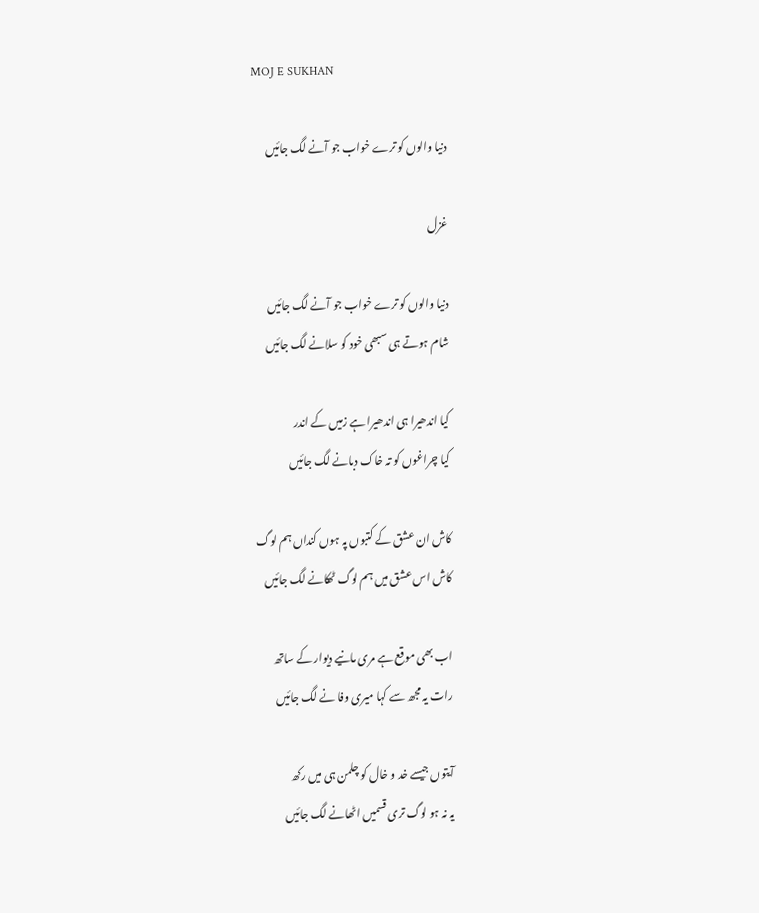MOJ E SUKHAN

دنیا والوں کو ترے خواب جو آنے لگ جائیں

غزل

دنیا والوں کو ترے خواب جو آنے لگ جائیں
شام ہوتے ہی سبھی خود کو سلانے لگ جائیں

کیا اندھیرا ہی اندھیرا ہے زمیں کے اندر
کیا چراغوں کو تہ خاک دبانے لگ جائیں

کاش ان عشق کے کتبوں پہ ہوں کنداں ہم لوگ
کاش اس عشق میں ہم لوگ ٹھکانے لگ جائیں

اب بھی موقع ہے مری مانیے دیوار کے ساتھ
رات یہ مجھ سے کہا میری وفا نے لگ جائیں

آیتوں جیسے خد و خال کو چلمن ہی میں رکھ
یہ نہ ہو لوگ تری قسمیں اٹھانے لگ جائیں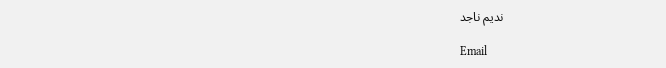ندیم ناجد

Email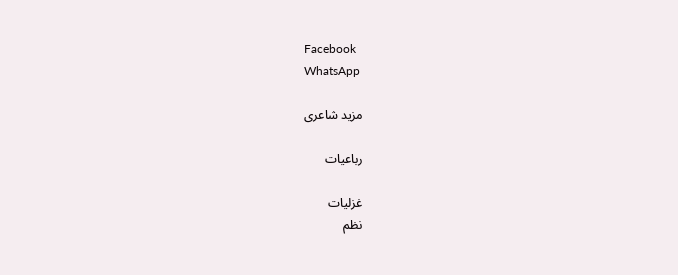Facebook
WhatsApp

مزید شاعری

رباعیات

غزلیات
نظم